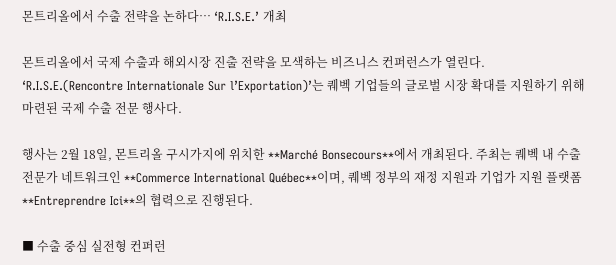몬트리올에서 수출 전략을 논하다… ‘R.I.S.E.’ 개최

몬트리올에서 국제 수출과 해외시장 진출 전략을 모색하는 비즈니스 컨퍼런스가 열린다.
‘R.I.S.E.(Rencontre Internationale Sur l’Exportation)’는 퀘벡 기업들의 글로벌 시장 확대를 지원하기 위해 마련된 국제 수출 전문 행사다.

행사는 2월 18일, 몬트리올 구시가지에 위치한 **Marché Bonsecours**에서 개최된다. 주최는 퀘벡 내 수출전문가 네트워크인 **Commerce International Québec**이며, 퀘벡 정부의 재정 지원과 기업가 지원 플랫폼 **Entreprendre Ici**의 협력으로 진행된다.

■ 수출 중심 실전형 컨퍼런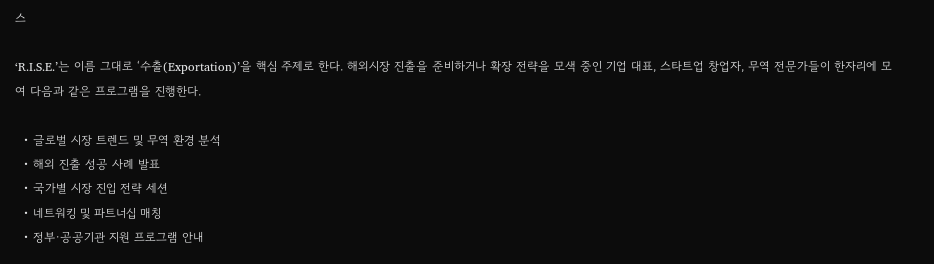스

‘R.I.S.E.’는 이름 그대로 ‘수출(Exportation)’을 핵심 주제로 한다. 해외시장 진출을 준비하거나 확장 전략을 모색 중인 기업 대표, 스타트업 창업자, 무역 전문가들이 한자리에 모여 다음과 같은 프로그램을 진행한다.

  • 글로벌 시장 트렌드 및 무역 환경 분석
  • 해외 진출 성공 사례 발표
  • 국가별 시장 진입 전략 세션
  • 네트워킹 및 파트너십 매칭
  • 정부·공공기관 지원 프로그램 안내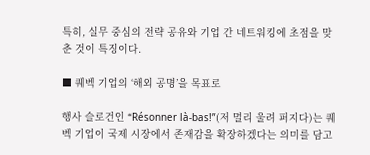특히, 실무 중심의 전략 공유와 기업 간 네트워킹에 초점을 맞춘 것이 특징이다.

■ 퀘벡 기업의 ‘해외 공명’을 목표로

행사 슬로건인 “Résonner là-bas!”(저 멀리 울려 퍼지다)는 퀘벡 기업이 국제 시장에서 존재감을 확장하겠다는 의미를 담고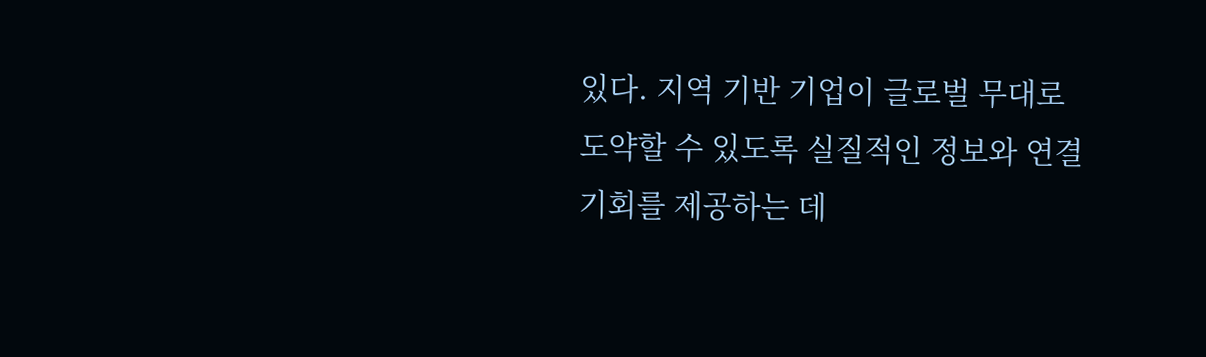있다. 지역 기반 기업이 글로벌 무대로 도약할 수 있도록 실질적인 정보와 연결 기회를 제공하는 데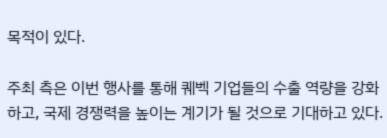목적이 있다.

주최 측은 이번 행사를 통해 퀘벡 기업들의 수출 역량을 강화하고, 국제 경쟁력을 높이는 계기가 될 것으로 기대하고 있다.